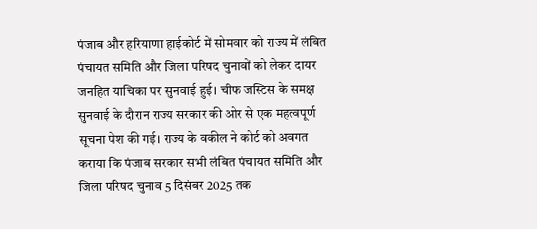पंजाब और हरियाणा हाईकोर्ट में सोमवार को राज्य में लंबित पंचायत समिति और जिला परिषद चुनावों को लेकर दायर जनहित याचिका पर सुनवाई हुई। चीफ जस्टिस के समक्ष सुनवाई के दौरान राज्य सरकार की ओर से एक महत्वपूर्ण सूचना पेश की गई। राज्य के वकील ने कोर्ट को अवगत कराया कि पंजाब सरकार सभी लंबित पंचायत समिति और जिला परिषद चुनाव 5 दिसंबर 2025 तक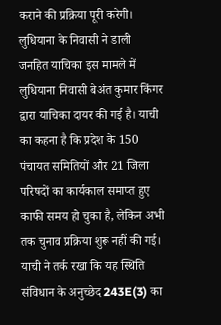कराने की प्रक्रिया पूरी करेगी। लुधियाना के निवासी ने डाली जनहित याचिका इस मामले में लुधियाना निवासी बेअंत कुमार किंगर द्वारा याचिका दायर की गई है। याची का कहना है कि प्रदेश के 150 पंचायत समितियों और 21 जिला परिषदों का कार्यकाल समाप्त हुए काफी समय हो चुका है, लेकिन अभी तक चुनाव प्रक्रिया शुरू नहीं की गई। याची ने तर्क रखा कि यह स्थिति संविधान के अनुच्छेद 243E(3) का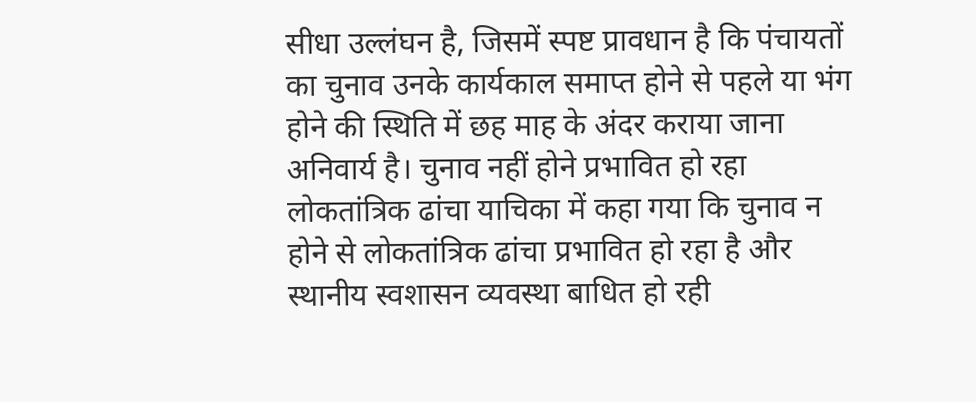सीधा उल्लंघन है, जिसमें स्पष्ट प्रावधान है कि पंचायतों का चुनाव उनके कार्यकाल समाप्त होने से पहले या भंग होने की स्थिति में छह माह के अंदर कराया जाना अनिवार्य है। चुनाव नहीं होने प्रभावित हो रहा लोकतांत्रिक ढांचा याचिका में कहा गया कि चुनाव न होने से लोकतांत्रिक ढांचा प्रभावित हो रहा है और स्थानीय स्वशासन व्यवस्था बाधित हो रही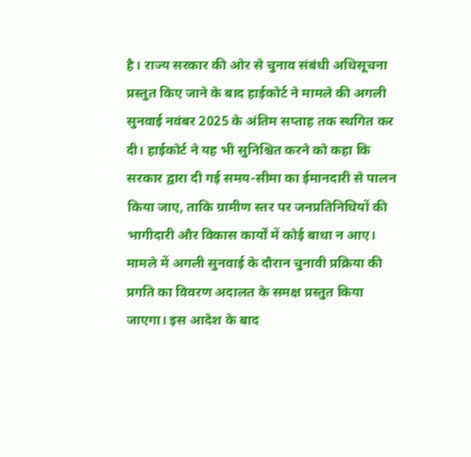है। राज्य सरकार की ओर से चुनाव संबंधी अधिसूचना प्रस्तुत किए जाने के बाद हाईकोर्ट ने मामले की अगली सुनवाई नवंबर 2025 के अंतिम सप्ताह तक स्थगित कर दी। हाईकोर्ट ने यह भी सुनिश्चित करने को कहा कि सरकार द्वारा दी गई समय-सीमा का ईमानदारी से पालन किया जाए, ताकि ग्रामीण स्तर पर जनप्रतिनिधियों की भागीदारी और विकास कार्यों में कोई बाधा न आए। मामले में अगली सुनवाई के दौरान चुनावी प्रक्रिया की प्रगति का विवरण अदालत के समक्ष प्रस्तुत किया जाएगा। इस आदेश के बाद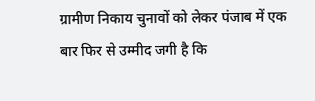ग्रामीण निकाय चुनावों को लेकर पंजाब में एक बार फिर से उम्मीद जगी है कि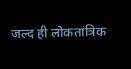जल्द ही लोकतांत्रिक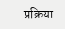प्रक्रिया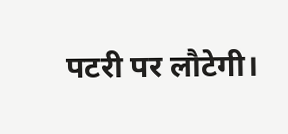पटरी पर लौटेगी।